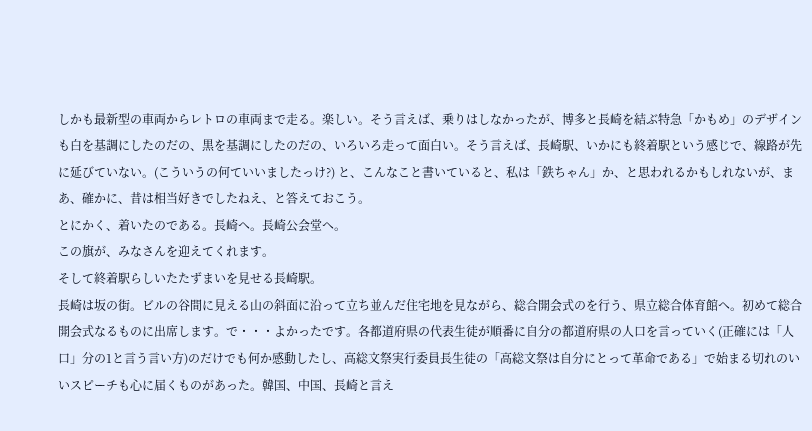しかも最新型の車両からレトロの車両まで走る。楽しい。そう言えば、乗りはしなかったが、博多と長崎を結ぶ特急「かもめ」のデザインも白を基調にしたのだの、黒を基調にしたのだの、いろいろ走って面白い。そう言えば、長崎駅、いかにも終着駅という感じで、線路が先に延びていない。(こういうの何ていいましたっけ?) と、こんなこと書いていると、私は「鉄ちゃん」か、と思われるかもしれないが、まあ、確かに、昔は相当好きでしたねえ、と答えておこう。
とにかく、着いたのである。長崎へ。長崎公会堂へ。
この旗が、みなさんを迎えてくれます。
そして終着駅らしいたたずまいを見せる長崎駅。
長崎は坂の街。ビルの谷間に見える山の斜面に沿って立ち並んだ住宅地を見ながら、総合開会式のを行う、県立総合体育館へ。初めて総合開会式なるものに出席します。で・・・よかったです。各都道府県の代表生徒が順番に自分の都道府県の人口を言っていく(正確には「人口」分の1と言う言い方)のだけでも何か感動したし、高総文祭実行委員長生徒の「高総文祭は自分にとって革命である」で始まる切れのいいスピーチも心に届くものがあった。韓国、中国、長崎と言え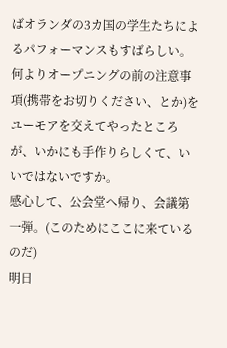ばオランダの3カ国の学生たちによるパフォーマンスもすばらしい。何よりオープニングの前の注意事項(携帯をお切りください、とか)をユーモアを交えてやったところが、いかにも手作りらしくて、いいではないですか。
感心して、公会堂へ帰り、会議第一弾。(このためにここに来ているのだ)
明日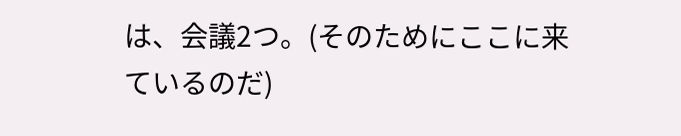は、会議2つ。(そのためにここに来ているのだ)